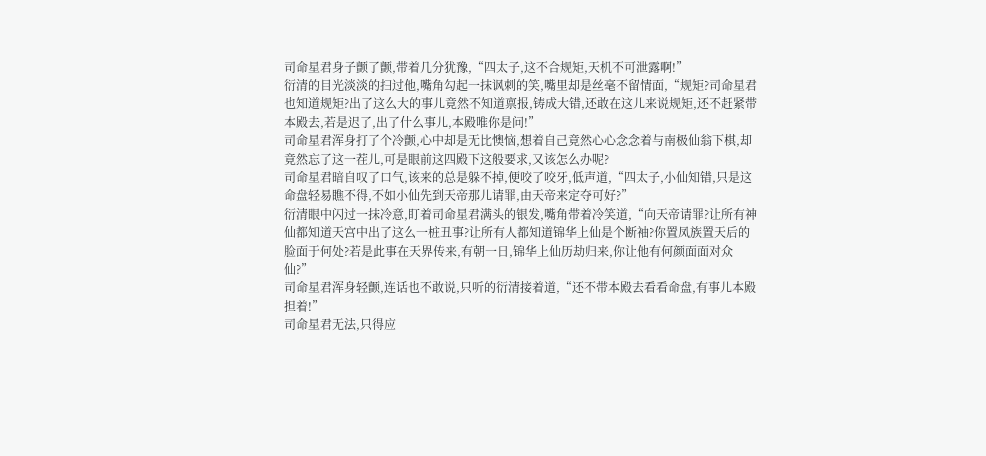司命星君身子颤了颤,带着几分犹豫,“四太子,这不合规矩,天机不可泄露啊!”
衍清的目光淡淡的扫过他,嘴角勾起一抹讽刺的笑,嘴里却是丝毫不留情面,“规矩?司命星君也知道规矩?出了这么大的事儿竟然不知道禀报,铸成大错,还敢在这儿来说规矩,还不赶紧带本殿去,若是迟了,出了什么事儿,本殿唯你是问!”
司命星君浑身打了个冷颤,心中却是无比懊恼,想着自己竟然心心念念着与南极仙翁下棋,却竟然忘了这一茬儿,可是眼前这四殿下这般要求,又该怎么办呢?
司命星君暗自叹了口气,该来的总是躲不掉,便咬了咬牙,低声道,“四太子,小仙知错,只是这命盘轻易瞧不得,不如小仙先到天帝那儿请罪,由天帝来定夺可好?”
衍清眼中闪过一抹冷意,盯着司命星君满头的银发,嘴角带着冷笑道,“向天帝请罪?让所有神仙都知道天宫中出了这么一桩丑事?让所有人都知道锦华上仙是个断袖?你置凤族置天后的脸面于何处?若是此事在天界传来,有朝一日,锦华上仙历劫归来,你让他有何颜面面对众仙?”
司命星君浑身轻颤,连话也不敢说,只听的衍清接着道,“还不带本殿去看看命盘,有事儿本殿担着!”
司命星君无法,只得应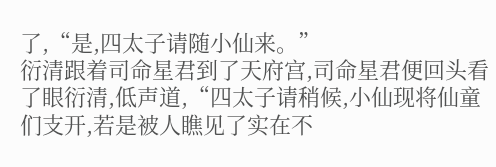了,“是,四太子请随小仙来。”
衍清跟着司命星君到了天府宫,司命星君便回头看了眼衍清,低声道,“四太子请稍候,小仙现将仙童们支开,若是被人瞧见了实在不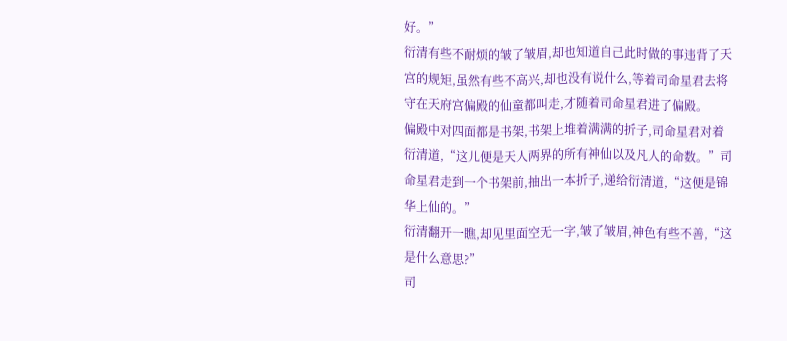好。”
衍清有些不耐烦的皱了皱眉,却也知道自己此时做的事违背了天宫的规矩,虽然有些不高兴,却也没有说什么,等着司命星君去将守在天府宫偏殿的仙童都叫走,才随着司命星君进了偏殿。
偏殿中对四面都是书架,书架上堆着满满的折子,司命星君对着衍清道,“这儿便是天人两界的所有神仙以及凡人的命数。”司命星君走到一个书架前,抽出一本折子,递给衍清道,“这便是锦华上仙的。”
衍清翻开一瞧,却见里面空无一字,皱了皱眉,神色有些不善,“这是什么意思?”
司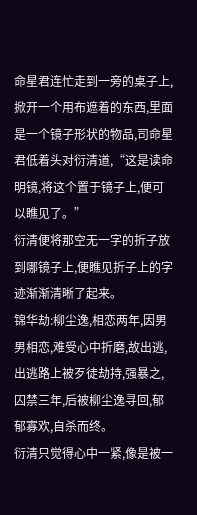命星君连忙走到一旁的桌子上,掀开一个用布遮着的东西,里面是一个镜子形状的物品,司命星君低着头对衍清道,“这是读命明镜,将这个置于镜子上,便可以瞧见了。”
衍清便将那空无一字的折子放到哪镜子上,便瞧见折子上的字迹渐渐清晰了起来。
锦华劫:柳尘逸,相恋两年,因男男相恋,难受心中折磨,故出逃,出逃路上被歹徒劫持,强暴之,囚禁三年,后被柳尘逸寻回,郁郁寡欢,自杀而终。
衍清只觉得心中一紧,像是被一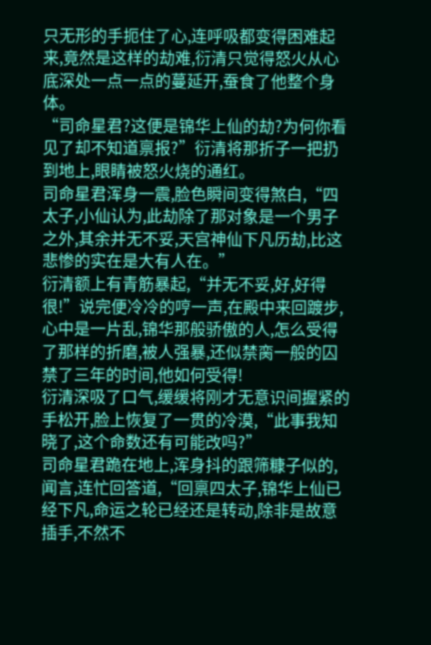只无形的手扼住了心,连呼吸都变得困难起来,竟然是这样的劫难,衍清只觉得怒火从心底深处一点一点的蔓延开,蚕食了他整个身体。
“司命星君?这便是锦华上仙的劫?为何你看见了却不知道禀报?”衍清将那折子一把扔到地上,眼睛被怒火烧的通红。
司命星君浑身一震,脸色瞬间变得煞白,“四太子,小仙认为,此劫除了那对象是一个男子之外,其余并无不妥,天宫神仙下凡历劫,比这悲惨的实在是大有人在。”
衍清额上有青筋暴起,“并无不妥,好,好得很!”说完便冷冷的哼一声,在殿中来回踱步,心中是一片乱,锦华那般骄傲的人,怎么受得了那样的折磨,被人强暴,还似禁脔一般的囚禁了三年的时间,他如何受得!
衍清深吸了口气,缓缓将刚才无意识间握紧的手松开,脸上恢复了一贯的冷漠,“此事我知晓了,这个命数还有可能改吗?”
司命星君跪在地上,浑身抖的跟筛糠子似的,闻言,连忙回答道,“回禀四太子,锦华上仙已经下凡,命运之轮已经还是转动,除非是故意插手,不然不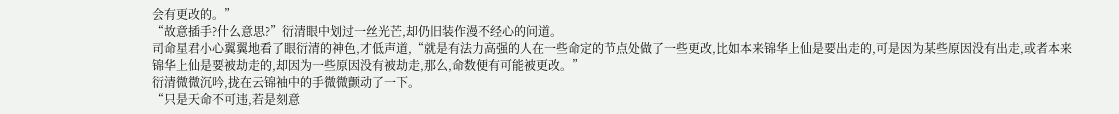会有更改的。”
“故意插手?什么意思?”衍清眼中划过一丝光芒,却仍旧装作漫不经心的问道。
司命星君小心翼翼地看了眼衍清的神色,才低声道,“就是有法力高强的人在一些命定的节点处做了一些更改,比如本来锦华上仙是要出走的,可是因为某些原因没有出走,或者本来锦华上仙是要被劫走的,却因为一些原因没有被劫走,那么,命数便有可能被更改。”
衍清微微沉吟,拢在云锦袖中的手微微颤动了一下。
“只是天命不可违,若是刻意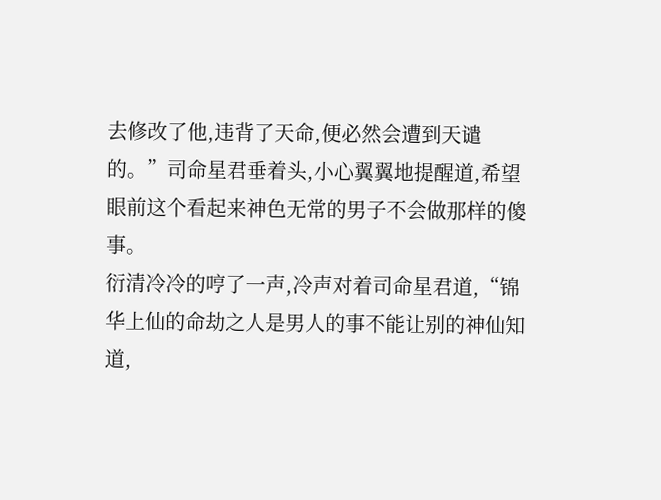去修改了他,违背了天命,便必然会遭到天谴的。”司命星君垂着头,小心翼翼地提醒道,希望眼前这个看起来神色无常的男子不会做那样的傻事。
衍清冷冷的哼了一声,冷声对着司命星君道,“锦华上仙的命劫之人是男人的事不能让别的神仙知道,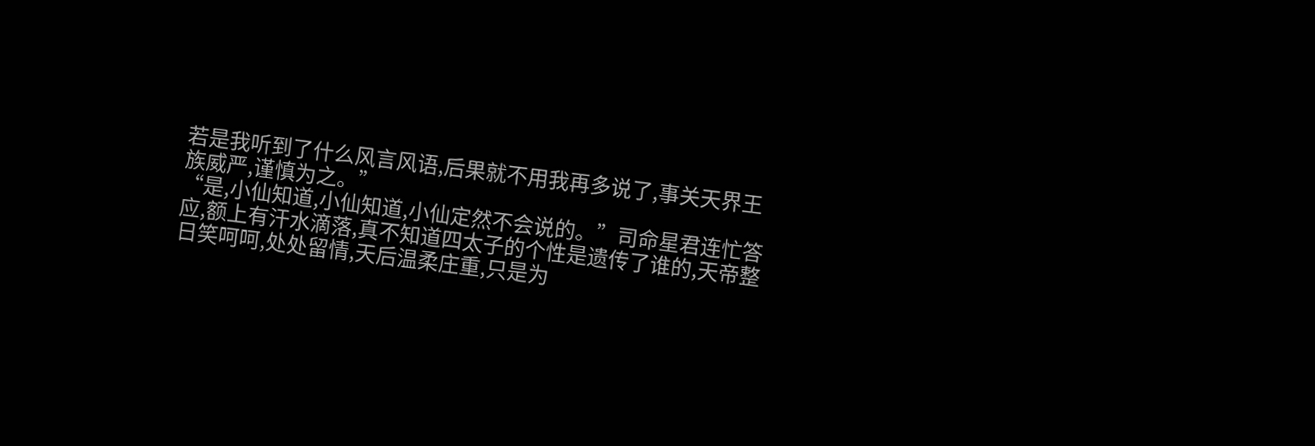若是我听到了什么风言风语,后果就不用我再多说了,事关天界王族威严,谨慎为之。”
“是,小仙知道,小仙知道,小仙定然不会说的。”司命星君连忙答应,额上有汗水滴落,真不知道四太子的个性是遗传了谁的,天帝整日笑呵呵,处处留情,天后温柔庄重,只是为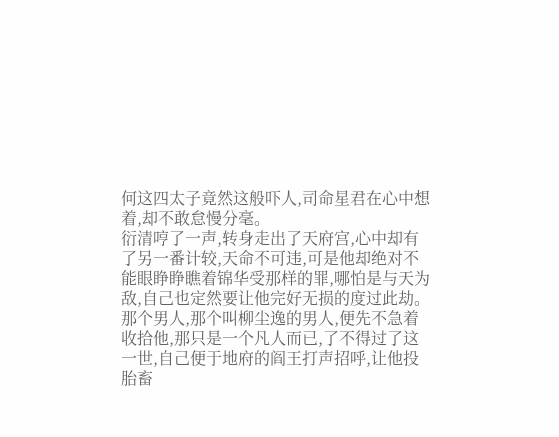何这四太子竟然这般吓人,司命星君在心中想着,却不敢怠慢分毫。
衍清哼了一声,转身走出了天府宫,心中却有了另一番计较,天命不可违,可是他却绝对不能眼睁睁瞧着锦华受那样的罪,哪怕是与天为敌,自己也定然要让他完好无损的度过此劫。
那个男人,那个叫柳尘逸的男人,便先不急着收拾他,那只是一个凡人而已,了不得过了这一世,自己便于地府的阎王打声招呼,让他投胎畜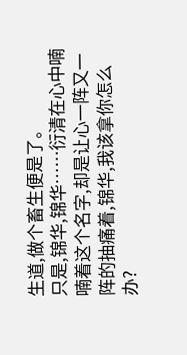生道,做个畜生便是了。
只是,锦华,锦华……衍清在心中喃喃着这个名字,却是让心一阵又一阵的抽痛着,锦华,我该拿你怎么办?